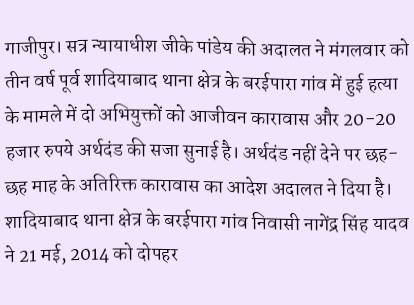गाजीपुर। सत्र न्यायाधीश जीके पांडेय की अदालत ने मंगलवार को तीन वर्ष पूर्व शादियाबाद थाना क्षेत्र के बरईपारा गांव में हुई हत्या के मामले में दो अभियुक्तों को आजीवन कारावास और 20-20 हजार रुपये अर्थदंड की सजा सुनाई है। अर्थदंड नहीं देने पर छह-छह माह के अतिरिक्त कारावास का आदेश अदालत ने दिया है।
शादियाबाद थाना क्षेत्र के बरईपारा गांव निवासी नागेंद्र सिंह यादव ने 21 मई, 2014 को दोपहर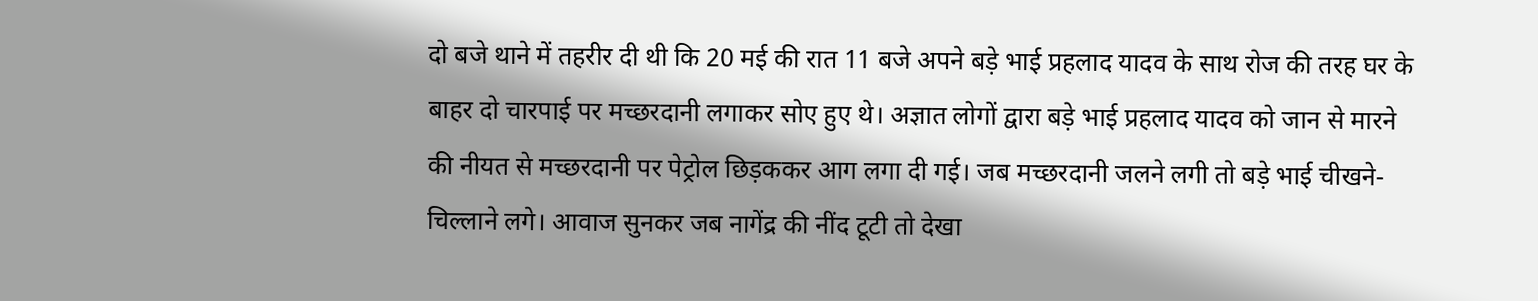दो बजे थाने में तहरीर दी थी कि 20 मई की रात 11 बजे अपने बड़े भाई प्रहलाद यादव के साथ रोज की तरह घर के बाहर दो चारपाई पर मच्छरदानी लगाकर सोए हुए थे। अज्ञात लोगों द्वारा बड़े भाई प्रहलाद यादव को जान से मारने की नीयत से मच्छरदानी पर पेट्रोल छिड़ककर आग लगा दी गई। जब मच्छरदानी जलने लगी तो बड़े भाई चीखने-चिल्लाने लगे। आवाज सुनकर जब नागेंद्र की नींद टूटी तो देखा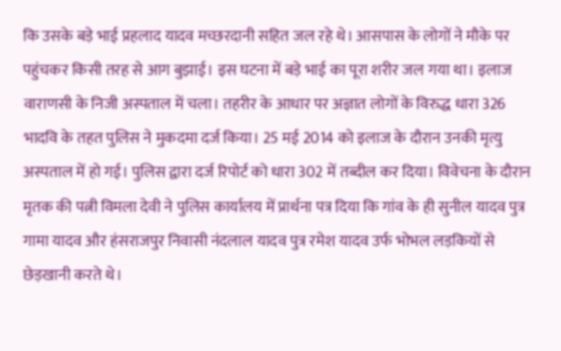कि उसके बड़े भाई प्रहलाद यादव मच्छरदानी सहित जल रहे थे। आसपास के लोगों ने मौके पर पहुंचकर किसी तरह से आग बुझाई। इस घटना में बड़े भाई का पूरा शरीर जल गया था। इलाज वाराणसी के निजी अस्पताल में चला। तहरीर के आधार पर अज्ञात लोगों के विरुद्ध धारा 326 भादवि के तहत पुलिस ने मुकदमा दर्ज किया। 25 मई 2014 को इलाज के दौरान उनकी मृत्यु अस्पताल में हो गई। पुलिस द्वारा दर्ज रिपोर्ट को धारा 302 में तब्दील कर दिया। विवेचना के दौरान मृतक की पत्नी विमला देवी ने पुलिस कार्यालय में प्रार्थना पत्र दिया कि गांव के ही सुनील यादव पुत्र गामा यादव और हंसराजपुर निवासी नंदलाल यादव पुत्र रमेश यादव उर्फ भोभल लड़कियों से छेड़खानी करते थे।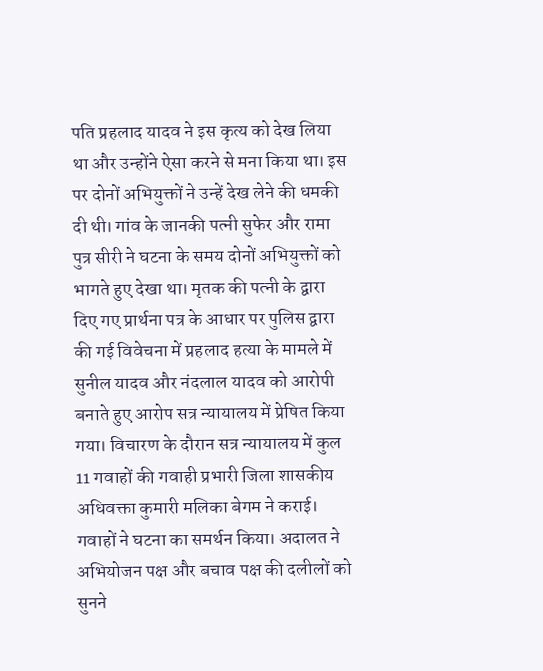पति प्रहलाद यादव ने इस कृत्य को देख लिया था और उन्होंने ऐसा करने से मना किया था। इस पर दोनों अभियुक्तों ने उन्हें देख लेने की धमकी दी थी। गांव के जानकी पत्नी सुफेर और रामा पुत्र सीरी ने घटना के समय दोनों अभियुक्तों को भागते हुए देखा था। मृतक की पत्नी के द्वारा दिए गए प्रार्थना पत्र के आधार पर पुलिस द्वारा की गई विवेचना में प्रहलाद हत्या के मामले में सुनील यादव और नंदलाल यादव को आरोपी बनाते हुए आरोप सत्र न्यायालय में प्रेषित किया गया। विचारण के दौरान सत्र न्यायालय में कुल 11 गवाहों की गवाही प्रभारी जिला शासकीय अधिवक्ता कुमारी मलिका बेगम ने कराई। गवाहों ने घटना का समर्थन किया। अदालत ने अभियोजन पक्ष और बचाव पक्ष की दलीलों को सुनने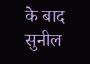के बाद सुनील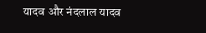यादव और नंदलाल यादव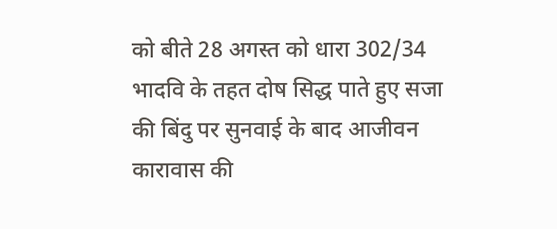को बीते 28 अगस्त को धारा 302/34 भादवि के तहत दोष सिद्ध पाते हुए सजा की बिंदु पर सुनवाई के बाद आजीवन कारावास की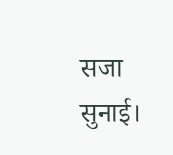सजा सुनाई।